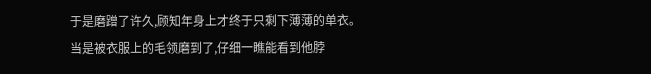于是磨蹭了许久,顾知年身上才终于只剩下薄薄的单衣。
当是被衣服上的毛领磨到了,仔细一瞧能看到他脖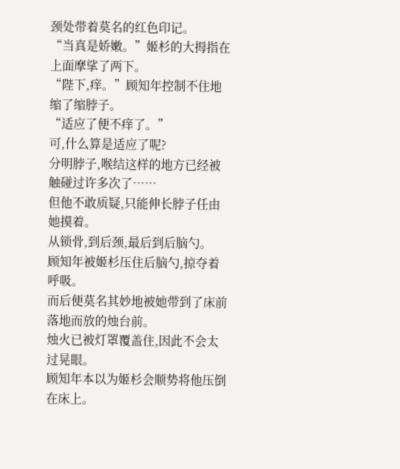颈处带着莫名的红色印记。
“当真是娇嫩。”姬杉的大拇指在上面摩挲了两下。
“陛下,痒。”顾知年控制不住地缩了缩脖子。
“适应了便不痒了。”
可,什么算是适应了呢?
分明脖子,喉结这样的地方已经被触碰过许多次了……
但他不敢质疑,只能伸长脖子任由她摸着。
从锁骨,到后颈,最后到后脑勺。
顾知年被姬杉压住后脑勺,掠夺着呼吸。
而后便莫名其妙地被她带到了床前落地而放的烛台前。
烛火已被灯罩覆盖住,因此不会太过晃眼。
顾知年本以为姬杉会顺势将他压倒在床上。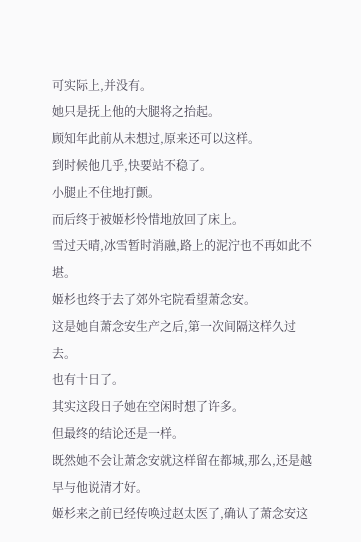可实际上,并没有。
她只是抚上他的大腿将之抬起。
顾知年此前从未想过,原来还可以这样。
到时候他几乎,快要站不稳了。
小腿止不住地打颤。
而后终于被姬杉怜惜地放回了床上。
雪过天晴,冰雪暂时消融,路上的泥泞也不再如此不堪。
姬杉也终于去了郊外宅院看望萧念安。
这是她自萧念安生产之后,第一次间隔这样久过去。
也有十日了。
其实这段日子她在空闲时想了许多。
但最终的结论还是一样。
既然她不会让萧念安就这样留在都城,那么,还是越早与他说清才好。
姬杉来之前已经传唤过赵太医了,确认了萧念安这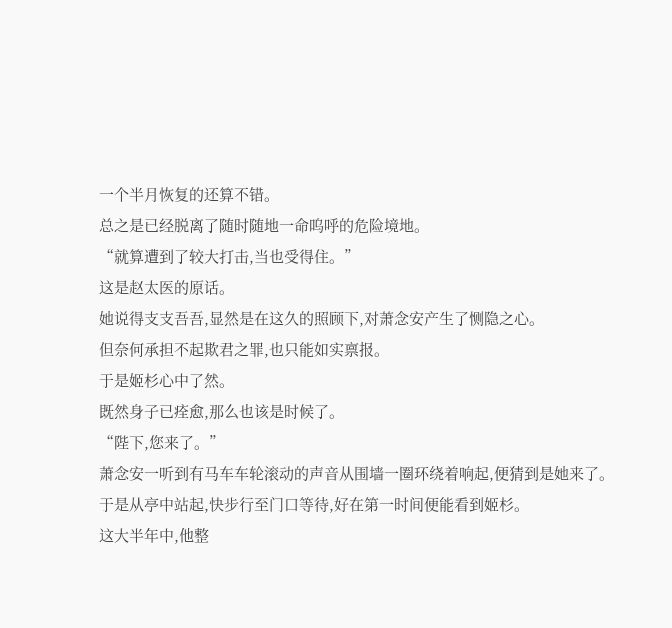一个半月恢复的还算不错。
总之是已经脱离了随时随地一命呜呼的危险境地。
“就算遭到了较大打击,当也受得住。”
这是赵太医的原话。
她说得支支吾吾,显然是在这久的照顾下,对萧念安产生了恻隐之心。
但奈何承担不起欺君之罪,也只能如实禀报。
于是姬杉心中了然。
既然身子已痊愈,那么也该是时候了。
“陛下,您来了。”
萧念安一听到有马车车轮滚动的声音从围墙一圈环绕着响起,便猜到是她来了。
于是从亭中站起,快步行至门口等待,好在第一时间便能看到姬杉。
这大半年中,他整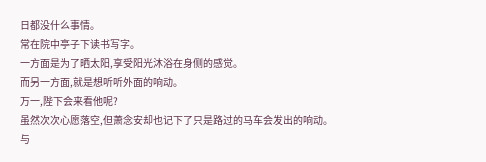日都没什么事情。
常在院中亭子下读书写字。
一方面是为了晒太阳,享受阳光沐浴在身侧的感觉。
而另一方面,就是想听听外面的响动。
万一,陛下会来看他呢?
虽然次次心愿落空,但萧念安却也记下了只是路过的马车会发出的响动。
与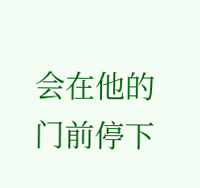会在他的门前停下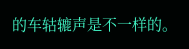的车轱辘声是不一样的。